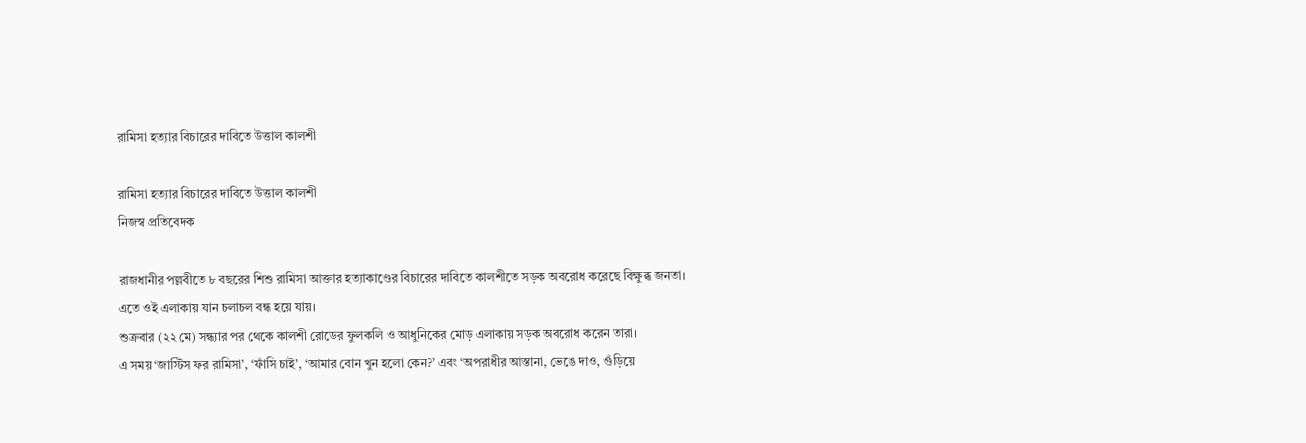রামিসা হত্যার বিচারের দাবিতে উত্তাল কালশী

রামিসা হত্যার বিচারের দাবিতে উত্তাল কালশী
নিজস্ব প্রতিবেদক

রাজধানীর পল্লবীতে ৮ বছরের শিশু রামিসা আক্তার হত্যাকাণ্ডের বিচারের দাবিতে কালশীতে সড়ক অবরোধ করেছে বিক্ষুব্ধ জনতা। এতে ওই এলাকায় যান চলাচল বন্ধ হয়ে যায়।
শুক্রবার (২২ মে) সন্ধ্যার পর থেকে কালশী রোডের ফুলকলি ও আধুনিকের মোড় এলাকায় সড়ক অবরোধ করেন তারা।
এ সময় ‘জাস্টিস ফর রামিসা’, ‘ফাঁসি চাই’, ‘আমার বোন খুন হলো কেন?’ এবং ‘অপরাধীর আস্তানা, ভেঙে দাও, গুঁড়িয়ে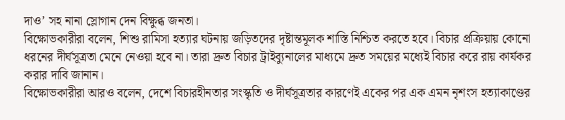দাও’ সহ নানা স্লোগান দেন বিক্ষুব্ধ জনতা।
বিক্ষোভকারীরা বলেন, শিশু রামিসা হত্যার ঘটনায় জড়িতদের দৃষ্টান্তমূলক শাস্তি নিশ্চিত করতে হবে। বিচার প্রক্রিয়ায় কোনো ধরনের দীর্ঘসূত্রতা মেনে নেওয়া হবে না। তারা দ্রুত বিচার ট্রাইব্যুনালের মাধ্যমে দ্রুত সময়ের মধ্যেই বিচার করে রায় কার্যকর করার দাবি জানান।
বিক্ষোভকারীরা আরও বলেন, দেশে বিচারহীনতার সংস্কৃতি ও দীর্ঘসূত্রতার কারণেই একের পর এক এমন নৃশংস হত্যাকাণ্ডের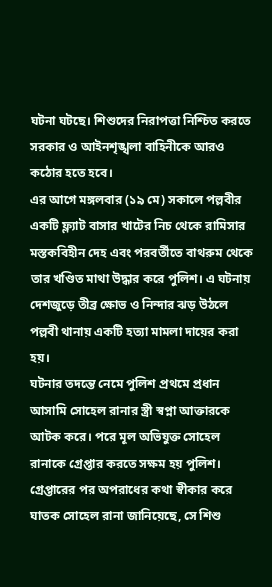ঘটনা ঘটছে। শিশুদের নিরাপত্তা নিশ্চিত করতে সরকার ও আইনশৃঙ্খলা বাহিনীকে আরও কঠোর হতে হবে।
এর আগে মঙ্গলবার (১৯ মে) সকালে পল্লবীর একটি ফ্ল্যাট বাসার খাটের নিচ থেকে রামিসার মস্তকবিহীন দেহ এবং পরবর্তীতে বাথরুম থেকে তার খণ্ডিত মাথা উদ্ধার করে পুলিশ। এ ঘটনায়
দেশজুড়ে তীব্র ক্ষোভ ও নিন্দার ঝড় উঠলে পল্লবী থানায় একটি হত্যা মামলা দায়ের করা হয়।
ঘটনার তদন্তে নেমে পুলিশ প্রথমে প্রধান আসামি সোহেল রানার স্ত্রী স্বপ্না আক্তারকে আটক করে। পরে মূল অভিযুক্ত সোহেল রানাকে গ্রেপ্তার করতে সক্ষম হয় পুলিশ। গ্রেপ্তারের পর অপরাধের কথা স্বীকার করে ঘাতক সোহেল রানা জানিয়েছে, সে শিশু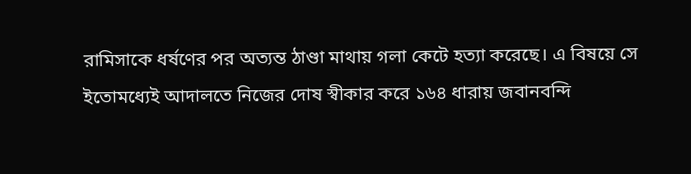রামিসাকে ধর্ষণের পর অত্যন্ত ঠাণ্ডা মাথায় গলা কেটে হত্যা করেছে। এ বিষয়ে সে ইতোমধ্যেই আদালতে নিজের দোষ স্বীকার করে ১৬৪ ধারায় জবানবন্দি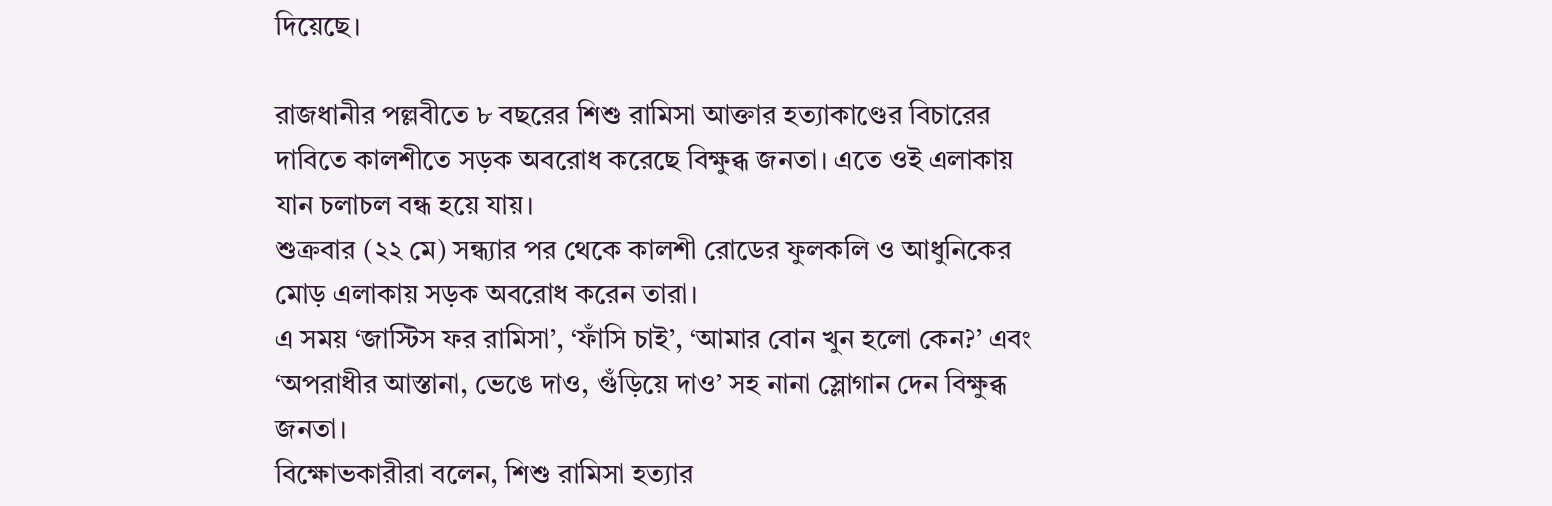দিয়েছে।

রাজধানীর পল্লবীতে ৮ বছরের শিশু রামিসা আক্তার হত্যাকাণ্ডের বিচারের দাবিতে কালশীতে সড়ক অবরোধ করেছে বিক্ষুব্ধ জনতা। এতে ওই এলাকায় যান চলাচল বন্ধ হয়ে যায়।
শুক্রবার (২২ মে) সন্ধ্যার পর থেকে কালশী রোডের ফুলকলি ও আধুনিকের মোড় এলাকায় সড়ক অবরোধ করেন তারা।
এ সময় ‘জাস্টিস ফর রামিসা’, ‘ফাঁসি চাই’, ‘আমার বোন খুন হলো কেন?’ এবং ‘অপরাধীর আস্তানা, ভেঙে দাও, গুঁড়িয়ে দাও’ সহ নানা স্লোগান দেন বিক্ষুব্ধ জনতা।
বিক্ষোভকারীরা বলেন, শিশু রামিসা হত্যার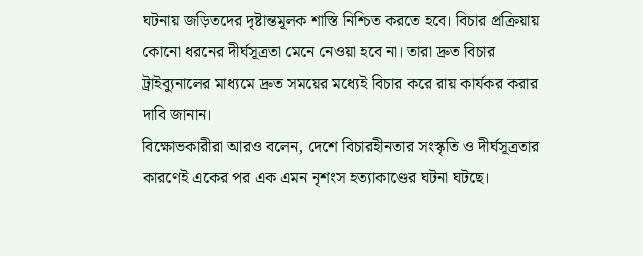ঘটনায় জড়িতদের দৃষ্টান্তমূলক শাস্তি নিশ্চিত করতে হবে। বিচার প্রক্রিয়ায় কোনো ধরনের দীর্ঘসূত্রতা মেনে নেওয়া হবে না। তারা দ্রুত বিচার ট্রাইব্যুনালের মাধ্যমে দ্রুত সময়ের মধ্যেই বিচার করে রায় কার্যকর করার দাবি জানান।
বিক্ষোভকারীরা আরও বলেন, দেশে বিচারহীনতার সংস্কৃতি ও দীর্ঘসূত্রতার কারণেই একের পর এক এমন নৃশংস হত্যাকাণ্ডের ঘটনা ঘটছে।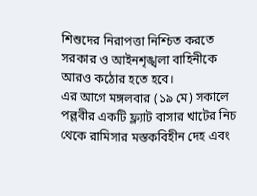শিশুদের নিরাপত্তা নিশ্চিত করতে সরকার ও আইনশৃঙ্খলা বাহিনীকে আরও কঠোর হতে হবে।
এর আগে মঙ্গলবার (১৯ মে) সকালে পল্লবীর একটি ফ্ল্যাট বাসার খাটের নিচ থেকে রামিসার মস্তকবিহীন দেহ এবং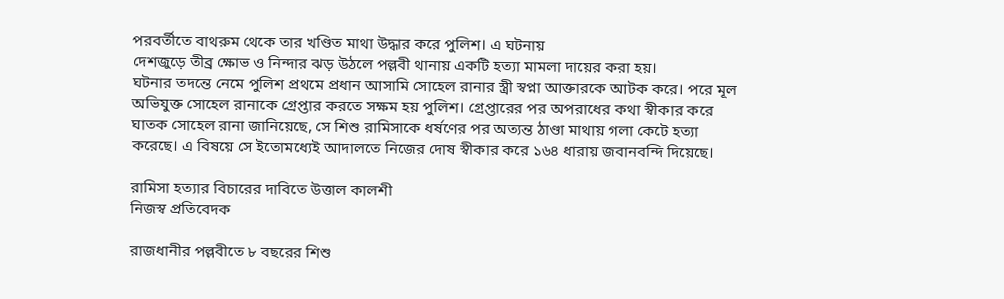পরবর্তীতে বাথরুম থেকে তার খণ্ডিত মাথা উদ্ধার করে পুলিশ। এ ঘটনায়
দেশজুড়ে তীব্র ক্ষোভ ও নিন্দার ঝড় উঠলে পল্লবী থানায় একটি হত্যা মামলা দায়ের করা হয়।
ঘটনার তদন্তে নেমে পুলিশ প্রথমে প্রধান আসামি সোহেল রানার স্ত্রী স্বপ্না আক্তারকে আটক করে। পরে মূল অভিযুক্ত সোহেল রানাকে গ্রেপ্তার করতে সক্ষম হয় পুলিশ। গ্রেপ্তারের পর অপরাধের কথা স্বীকার করে ঘাতক সোহেল রানা জানিয়েছে, সে শিশু রামিসাকে ধর্ষণের পর অত্যন্ত ঠাণ্ডা মাথায় গলা কেটে হত্যা করেছে। এ বিষয়ে সে ইতোমধ্যেই আদালতে নিজের দোষ স্বীকার করে ১৬৪ ধারায় জবানবন্দি দিয়েছে।

রামিসা হত্যার বিচারের দাবিতে উত্তাল কালশী
নিজস্ব প্রতিবেদক

রাজধানীর পল্লবীতে ৮ বছরের শিশু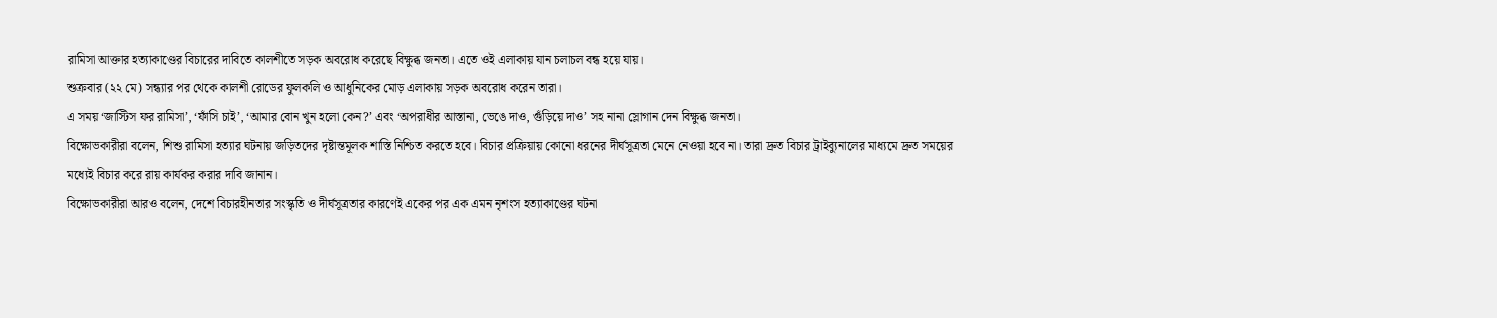রামিসা আক্তার হত্যাকাণ্ডের বিচারের দাবিতে কালশীতে সড়ক অবরোধ করেছে বিক্ষুব্ধ জনতা। এতে ওই এলাকায় যান চলাচল বন্ধ হয়ে যায়।
শুক্রবার (২২ মে) সন্ধ্যার পর থেকে কালশী রোডের ফুলকলি ও আধুনিকের মোড় এলাকায় সড়ক অবরোধ করেন তারা।
এ সময় ‘জাস্টিস ফর রামিসা’, ‘ফাঁসি চাই’, ‘আমার বোন খুন হলো কেন?’ এবং ‘অপরাধীর আস্তানা, ভেঙে দাও, গুঁড়িয়ে দাও’ সহ নানা স্লোগান দেন বিক্ষুব্ধ জনতা।
বিক্ষোভকারীরা বলেন, শিশু রামিসা হত্যার ঘটনায় জড়িতদের দৃষ্টান্তমূলক শাস্তি নিশ্চিত করতে হবে। বিচার প্রক্রিয়ায় কোনো ধরনের দীর্ঘসূত্রতা মেনে নেওয়া হবে না। তারা দ্রুত বিচার ট্রাইব্যুনালের মাধ্যমে দ্রুত সময়ের মধ্যেই বিচার করে রায় কার্যকর করার দাবি জানান।
বিক্ষোভকারীরা আরও বলেন, দেশে বিচারহীনতার সংস্কৃতি ও দীর্ঘসূত্রতার কারণেই একের পর এক এমন নৃশংস হত্যাকাণ্ডের ঘটনা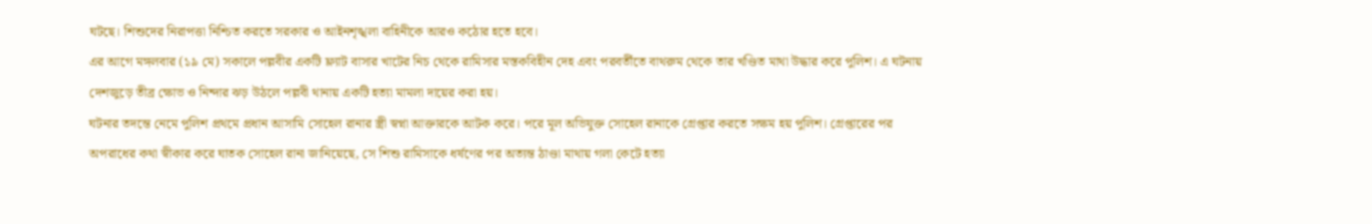ঘটছে। শিশুদের নিরাপত্তা নিশ্চিত করতে সরকার ও আইনশৃঙ্খলা বাহিনীকে আরও কঠোর হতে হবে।
এর আগে মঙ্গলবার (১৯ মে) সকালে পল্লবীর একটি ফ্ল্যাট বাসার খাটের নিচ থেকে রামিসার মস্তকবিহীন দেহ এবং পরবর্তীতে বাথরুম থেকে তার খণ্ডিত মাথা উদ্ধার করে পুলিশ। এ ঘটনায়
দেশজুড়ে তীব্র ক্ষোভ ও নিন্দার ঝড় উঠলে পল্লবী থানায় একটি হত্যা মামলা দায়ের করা হয়।
ঘটনার তদন্তে নেমে পুলিশ প্রথমে প্রধান আসামি সোহেল রানার স্ত্রী স্বপ্না আক্তারকে আটক করে। পরে মূল অভিযুক্ত সোহেল রানাকে গ্রেপ্তার করতে সক্ষম হয় পুলিশ। গ্রেপ্তারের পর অপরাধের কথা স্বীকার করে ঘাতক সোহেল রানা জানিয়েছে, সে শিশু রামিসাকে ধর্ষণের পর অত্যন্ত ঠাণ্ডা মাথায় গলা কেটে হত্যা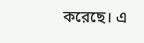করেছে। এ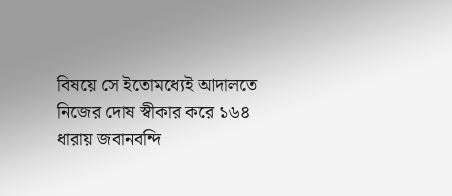বিষয়ে সে ইতোমধ্যেই আদালতে নিজের দোষ স্বীকার করে ১৬৪ ধারায় জবানবন্দি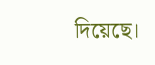দিয়েছে।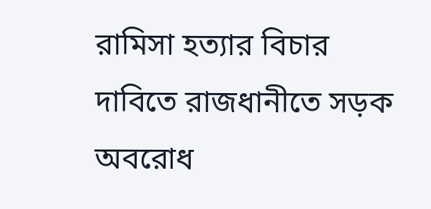রামিসা হত্যার বিচার দাবিতে রাজধানীতে সড়ক অবরোধ